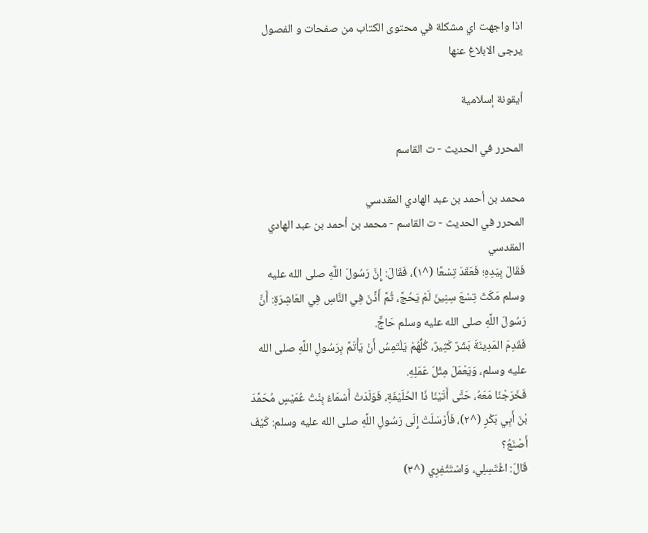اذا واجهت اي مشكلة في محتوى الكتاب من صفحات و الفصول يرجى الابلاغ عنها

أيقونة إسلامية

المحرر في الحديث - ت القاسم

محمد بن أحمد بن عبد الهادي المقدسي
المحرر في الحديث - ت القاسم - محمد بن أحمد بن عبد الهادي المقدسي
فَقَالَ بِيَدِهِ؛ فَعَقَدَ تِسْعًا (^١)، فَقَالَ: إِنَّ رَسُولَ اللَّهِ صلى الله عليه وسلم مَكَثَ تِسْعَ سِنِينَ لَمْ يَحُجَّ، ثُمَّ أَذَّنَ فِي النَّاسِ فِي العَاشِرَةِ: أَنَّ رَسُولَ اللَّهِ صلى الله عليه وسلم حَاجٌّ.
فَقَدِمَ المَدِينَةَ بَشَرٌ كَثِيرٌ، كُلُّهُمْ يَلْتَمِسُ أَنْ يَأْتَمَّ بِرَسُولِ اللَّهِ صلى الله عليه وسلم، وَيَعْمَلَ مِثْلَ عَمَلِهِ.
فَخَرَجْنَا مَعَهُ، حَتَّى أَتَيْنَا ذَا الحُلَيْفَةِ، فَوَلَدَتْ أَسْمَاءُ بِنْتُ عُمَيْسٍ مُحَمَّدَ بْنَ أَبِي بَكْرٍ (^٢)، فَأَرْسَلَتْ إِلَى رَسُولِ اللَّهِ صلى الله عليه وسلم: كَيْفَ أَصْنَعُ؟
قَالَ: اغْتَسِلِي، وَاسْتَثْفِرِي (^٣)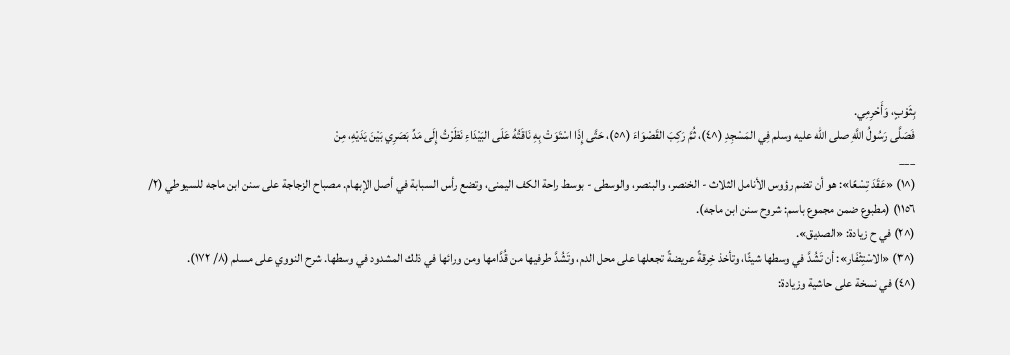بِثَوْبٍ، وَأَحْرِمِي.
فَصَلَّى رَسُولُ اللَّهِ صلى الله عليه وسلم فِي المَسْجِدِ (^٤)، ثُمَّ رَكِبَ القَصْوَاءَ (^٥)، حَتَّى إِذَا اسْتَوَتْ بِهِ نَاقَتُهُ عَلَى البَيْدَاءِ نَظَرْتُ إِلَى مَدِّ بَصَرِي بَيْنَ يَدَيْهِ، مِنْ
___
(^١) «عَقَدَ تِسْعًا»: هو أن تضم رؤوس الأنامل الثلاث - الخنصر، والبنصر، والوسطى - بوسط راحة الكف اليمنى، وتضع رأس السبابة في أصل الإبهام. مصباح الزجاجة على سنن ابن ماجه للسيوطي (٢/ ١١٥٦) (مطبوع ضمن مجموع باسم: شروح سنن ابن ماجه).
(^٢) في ح زيادة: «الصديق».
(^٣) «الاسْتِثْفَار»: أن تَشُدَّ في وسطها شيئًا، وتأخذ خِرقةً عريضةً تجعلها على محل الدم، وتَشُدَّ طرفيها من قُدَّامها ومن ورائها في ذلك المشدود في وسطها. شرح النووي على مسلم (٨/ ١٧٢).
(^٤) في نسخة على حاشية وزيادة: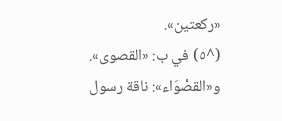«ركعتين».
(^٥) في ب: «القصوى».
و«القصْوَاء»: ناقة رسول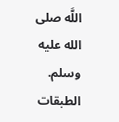اللَّه صلى الله عليه وسلم. الطبقات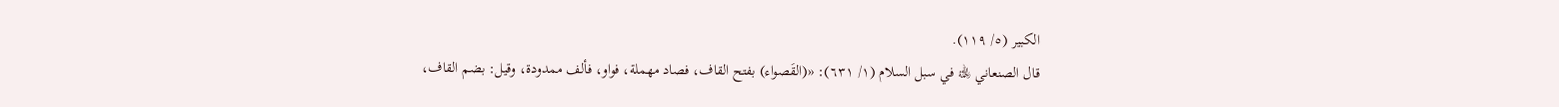الكبير (٥/ ١١٩).
قال الصنعاني ﵀ في سبل السلام (١/ ٦٣١): «(القَصواء) بفتح القاف، فصاد مهملة، فواو، فألف ممدودة، وقيل: بضم القاف،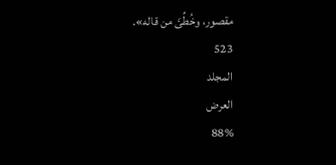مقصور، وخُطِّئَ من قاله».
523
المجلد
العرض
88%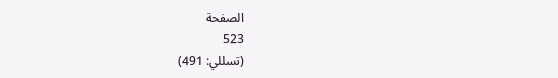الصفحة
523
(تسللي: 491)